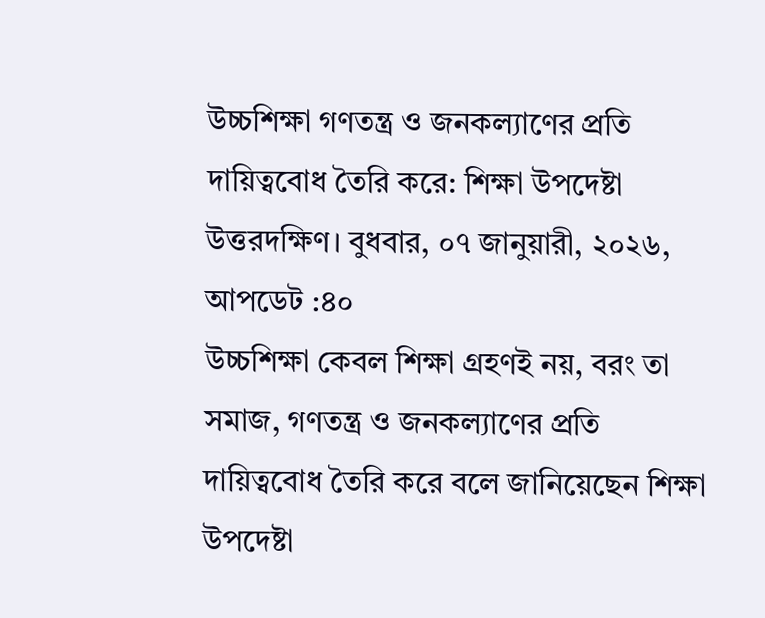উচ্চশিক্ষা গণতন্ত্র ও জনকল্যাণের প্রতি দায়িত্ববোধ তৈরি করে: শিক্ষা উপদেষ্টা
উত্তরদক্ষিণ। বুধবার, ০৭ জানুয়ারী, ২০২৬, আপডেট :৪০
উচ্চশিক্ষা কেবল শিক্ষা গ্রহণই নয়, বরং তা সমাজ, গণতন্ত্র ও জনকল্যাণের প্রতি দায়িত্ববোধ তৈরি করে বলে জানিয়েছেন শিক্ষা উপদেষ্টা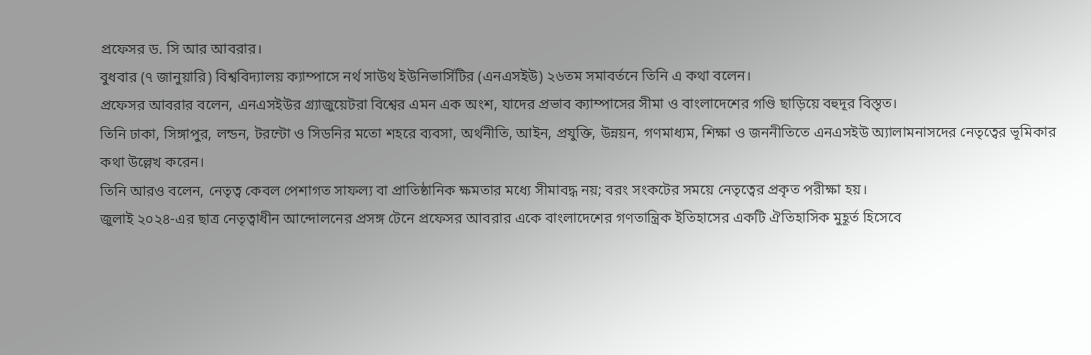প্রফেসর ড. সি আর আবরার।
বুধবার (৭ জানুয়ারি) বিশ্ববিদ্যালয় ক্যাম্পাসে নর্থ সাউথ ইউনিভার্সিটির (এনএসইউ) ২৬তম সমাবর্তনে তিনি এ কথা বলেন।
প্রফেসর আবরার বলেন, এনএসইউর গ্র্যাজুয়েটরা বিশ্বের এমন এক অংশ, যাদের প্রভাব ক্যাম্পাসের সীমা ও বাংলাদেশের গণ্ডি ছাড়িয়ে বহুদূর বিস্তৃত।
তিনি ঢাকা, সিঙ্গাপুর, লন্ডন, টরন্টো ও সিডনির মতো শহরে ব্যবসা, অর্থনীতি, আইন, প্রযুক্তি, উন্নয়ন, গণমাধ্যম, শিক্ষা ও জননীতিতে এনএসইউ অ্যালামনাসদের নেতৃত্বের ভূমিকার কথা উল্লেখ করেন।
তিনি আরও বলেন, নেতৃত্ব কেবল পেশাগত সাফল্য বা প্রাতিষ্ঠানিক ক্ষমতার মধ্যে সীমাবদ্ধ নয়; বরং সংকটের সময়ে নেতৃত্বের প্রকৃত পরীক্ষা হয়।
জুলাই ২০২৪-এর ছাত্র নেতৃত্বাধীন আন্দোলনের প্রসঙ্গ টেনে প্রফেসর আবরার একে বাংলাদেশের গণতান্ত্রিক ইতিহাসের একটি ঐতিহাসিক মুহূর্ত হিসেবে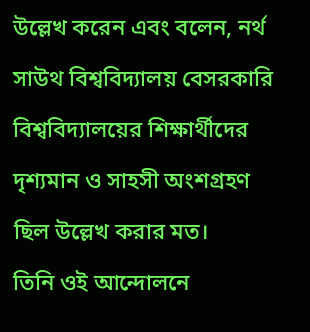উল্লেখ করেন এবং বলেন, নর্থ সাউথ বিশ্ববিদ্যালয় বেসরকারি বিশ্ববিদ্যালয়ের শিক্ষার্থীদের দৃশ্যমান ও সাহসী অংশগ্রহণ ছিল উল্লেখ করার মত।
তিনি ওই আন্দোলনে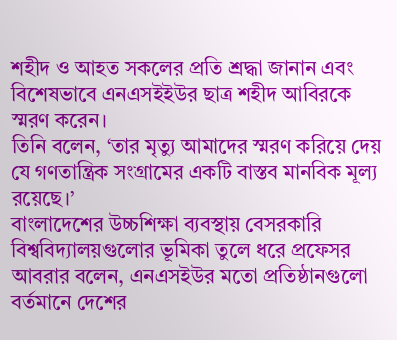শহীদ ও আহত সকলের প্রতি শ্রদ্ধা জানান এবং বিশেষভাবে এনএসইইউর ছাত্র শহীদ আবিরকে স্মরণ করেন।
তিনি বলেন, ‘তার মৃত্যু আমাদের স্মরণ করিয়ে দেয় যে গণতান্ত্রিক সংগ্রামের একটি বাস্তব মানবিক মূল্য রয়েছে।’
বাংলাদেশের উচ্চশিক্ষা ব্যবস্থায় বেসরকারি বিশ্ববিদ্যালয়গুলোর ভূমিকা তুলে ধরে প্রফেসর আবরার বলেন, এনএসইউর মতো প্রতিষ্ঠানগুলো বর্তমানে দেশের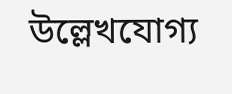উল্লেখযোগ্য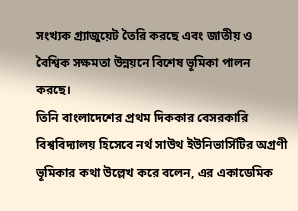সংখ্যক গ্র্যাজুয়েট তৈরি করছে এবং জাতীয় ও বৈশ্বিক সক্ষমতা উন্নয়নে বিশেষ ভূমিকা পালন করছে।
তিনি বাংলাদেশের প্রথম দিককার বেসরকারি বিশ্ববিদ্যালয় হিসেবে নর্থ সাউথ ইউনিভার্সিটির অগ্রণী ভূমিকার কথা উল্লেখ করে বলেন, এর একাডেমিক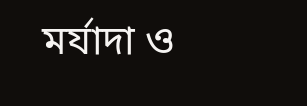মর্যাদা ও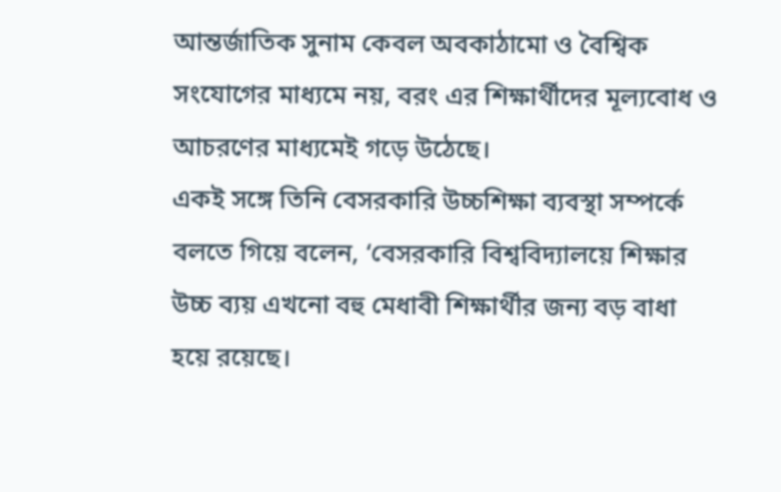আন্তর্জাতিক সুনাম কেবল অবকাঠামো ও বৈশ্বিক সংযোগের মাধ্যমে নয়, বরং এর শিক্ষার্থীদের মূল্যবোধ ও আচরণের মাধ্যমেই গড়ে উঠেছে।
একই সঙ্গে তিনি বেসরকারি উচ্চশিক্ষা ব্যবস্থা সম্পর্কে বলতে গিয়ে বলেন, ‘বেসরকারি বিশ্ববিদ্যালয়ে শিক্ষার উচ্চ ব্যয় এখনো বহু মেধাবী শিক্ষার্থীর জন্য বড় বাধা হয়ে রয়েছে।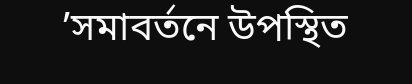’সমাবর্তনে উপস্থিত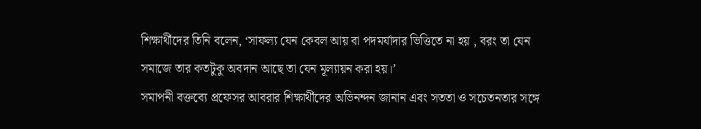শিক্ষার্থীদের তিনি বলেন, ‘সাফল্য যেন কেবল আয় বা পদমর্যাদার ভিত্তিতে না হয় , বরং তা যেন সমাজে তার কতটুকু অবদান আছে তা যেন মূল্যায়ন করা হয়।’
সমাপনী বক্তব্যে প্রফেসর আবরার শিক্ষার্থীদের অভিনন্দন জানান এবং সততা ও সচেতনতার সঙ্গে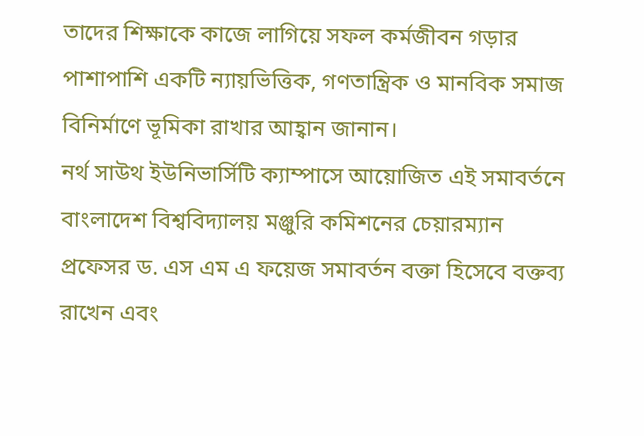তাদের শিক্ষাকে কাজে লাগিয়ে সফল কর্মজীবন গড়ার পাশাপাশি একটি ন্যায়ভিত্তিক, গণতান্ত্রিক ও মানবিক সমাজ বিনির্মাণে ভূমিকা রাখার আহ্বান জানান।
নর্থ সাউথ ইউনিভার্সিটি ক্যাম্পাসে আয়োজিত এই সমাবর্তনে বাংলাদেশ বিশ্ববিদ্যালয় মঞ্জুরি কমিশনের চেয়ারম্যান প্রফেসর ড. এস এম এ ফয়েজ সমাবর্তন বক্তা হিসেবে বক্তব্য রাখেন এবং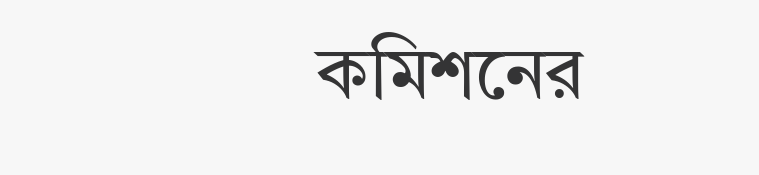কমিশনের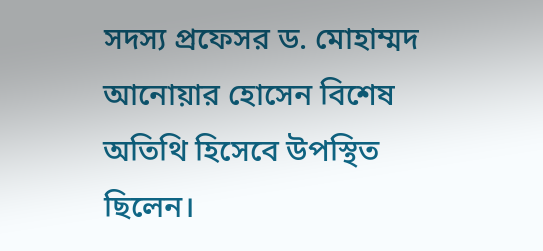সদস্য প্রফেসর ড. মোহাম্মদ আনোয়ার হোসেন বিশেষ অতিথি হিসেবে উপস্থিত ছিলেন।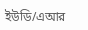ইউডি/এআর